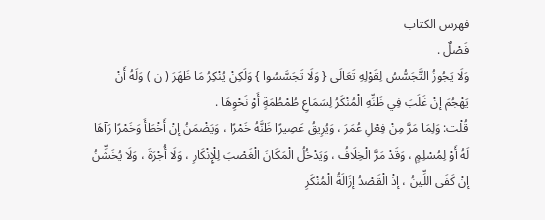فهرس الكتاب
فَصْلٌ .
وَلَا يَجُوزُ التَّجَسُّسُ لِقَوْلِهِ تَعَالَى { وَلَا تَجَسَّسُوا } وَلَكِنْ يُنْكِرُ مَا ظَهَرَ ( ن ) وَلَهُ أَنْ يَهْجُمَ إنْ غَلَبَ فِي ظَنِّهِ الْمُنْكَرُ لِسَمَاعِ طُمْطُمَةٍ أَوْ نَحْوِهَا .
قُلْت: وَلِمَا مَرَّ مِنْ فِعْلِ عُمَرَ ، وَيُرِيقُ عَصِيرًا ظَنَّهُ خَمْرًا ، وَيَضْمَنُ إنْ أَخْطَأَ وَخَمْرًا رَآهَا لَهُ أَوْ لِمُسْلِمٍ ، وَقَدْ مَرَّ الْخِلَافُ ، وَيَدْخُلُ الْمَكَانَ الْغَصْبَ لِلْإِنْكَارِ ، وَلَا أُجْرَةَ ، وَلَا يُخَشِّنُ إنْ كَفَى اللِّينُ ، إذْ الْقَصْدُ إزَالَةُ الْمُنْكَرِ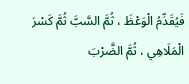فَيُقَدِّمُ الْوَعْظَ ، ثُمَّ السَّبَّ ثُمَّ كَسْرَ الْمَلَاهِي ، ثُمَّ الضَّرْبَ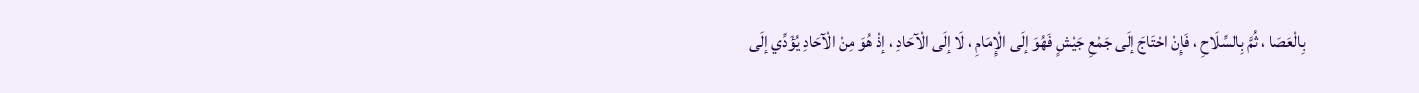بِالْعَصَا ، ثُمَّ بِالسِّلَاحِ ، فَإِنْ احْتَاجَ إلَى جَمْعِ جَيْشٍ فَهُوَ إلَى الْإِمَامِ ، لَا إلَى الْآحَادِ ، إذْ هُوَ مِنْ الْآحَادِ يُؤَدِّي إلَى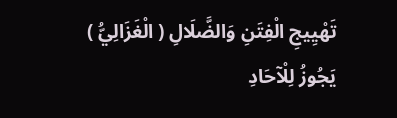تَهْيِيجِ الْفِتَنِ وَالضَّلَالِ ( الْغَزَالِيُّ ) يَجُوزُ لِلْآحَادِ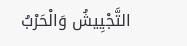التَّجْيِيشُ وَالْحَرْبُ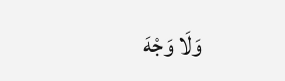وَلَا وَجْهَ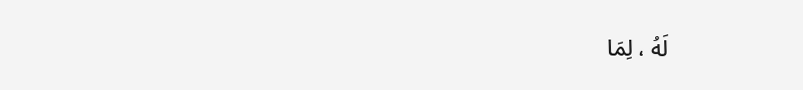لَهُ ، لِمَا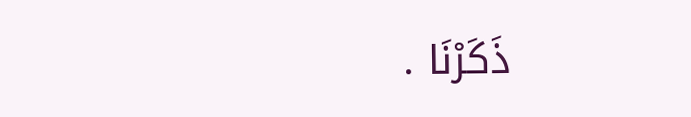ذَكَرْنَا .